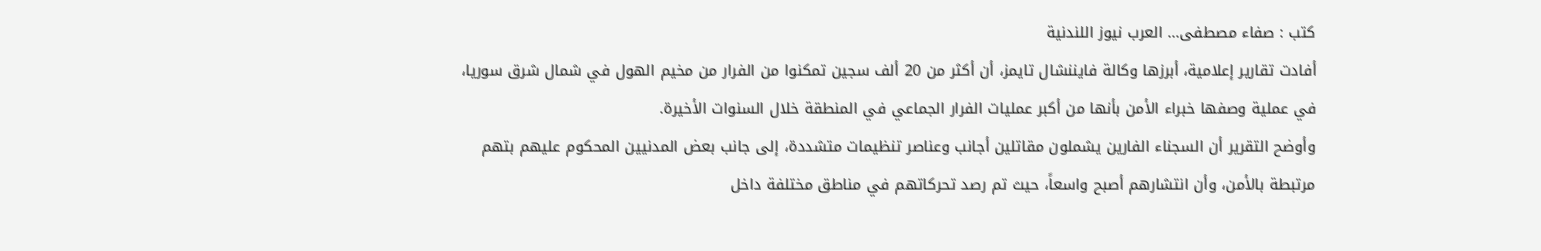كتب : صفاء مصطفى... العرب نيوز اللندنية
أفادت تقارير إعلامية، أبرزها وكالة فايننشال تايمز، أن أكثر من 20 ألف سجين تمكنوا من الفرار من مخيم الهول في شمال شرق سوريا، في عملية وصفها خبراء الأمن بأنها من أكبر عمليات الفرار الجماعي في المنطقة خلال السنوات الأخيرة.
وأوضح التقرير أن السجناء الفارين يشملون مقاتلين أجانب وعناصر تنظيمات متشددة، إلى جانب بعض المدنيين المحكوم عليهم بتهم مرتبطة بالأمن، وأن انتشارهم أصبح واسعاً، حيث تم رصد تحركاتهم في مناطق مختلفة داخل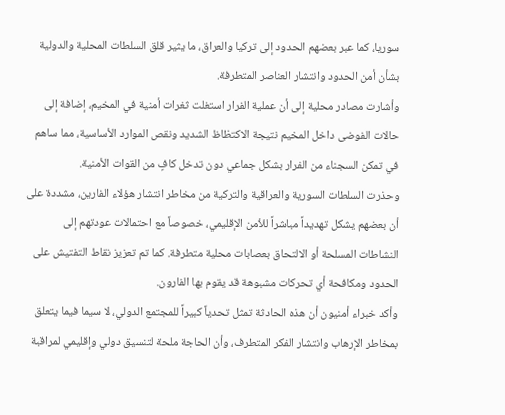سوريا، كما عبر بعضهم الحدود إلى تركيا والعراق، ما يثير قلق السلطات المحلية والدولية بشأن أمن الحدود وانتشار العناصر المتطرفة.
وأشارت مصادر محلية إلى أن عملية الفرار استغلت ثغرات أمنية في المخيم، إضافة إلى حالات الفوضى داخل المخيم نتيجة الاكتظاظ الشديد ونقص الموارد الأساسية، مما ساهم في تمكن السجناء من الفرار بشكل جماعي دون تدخل كافٍ من القوات الأمنية.
وحذرت السلطات السورية والعراقية والتركية من مخاطر انتشار هؤلاء الفارين، مشددة على أن بعضهم يشكل تهديداً مباشراً للأمن الإقليمي، خصوصاً مع احتمالات عودتهم إلى النشاطات المسلحة أو الالتحاق بعصابات محلية متطرفة. كما تم تعزيز نقاط التفتيش على الحدود ومكافحة أي تحركات مشبوهة قد يقوم بها الفارون.
وأكد خبراء أمنيون أن هذه الحادثة تمثل تحدياً كبيراً للمجتمع الدولي، لا سيما فيما يتعلق بمخاطر الإرهاب وانتشار الفكر المتطرف، وأن الحاجة ملحة لتنسيق دولي وإقليمي لمراقبة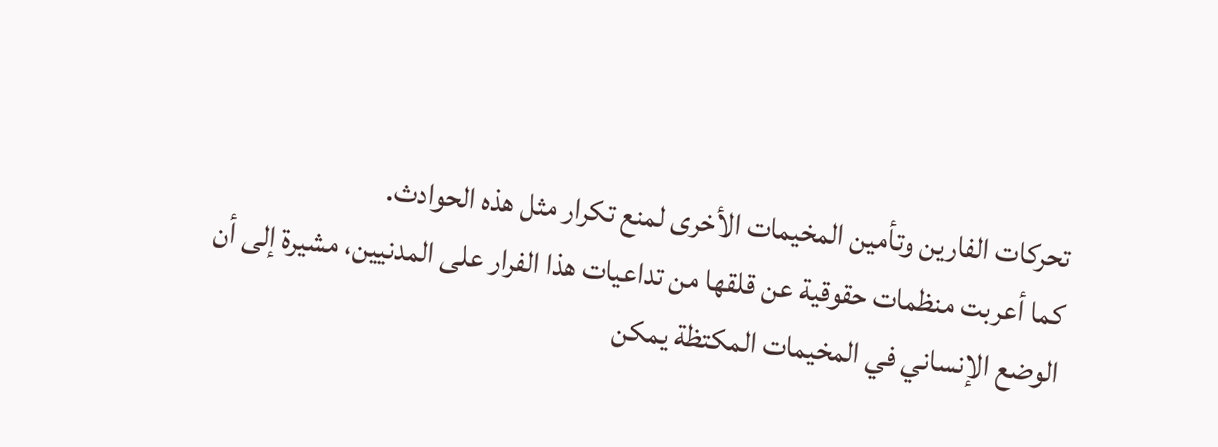تحركات الفارين وتأمين المخيمات الأخرى لمنع تكرار مثل هذه الحوادث.
كما أعربت منظمات حقوقية عن قلقها من تداعيات هذا الفرار على المدنيين، مشيرة إلى أن الوضع الإنساني في المخيمات المكتظة يمكن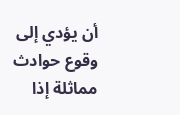أن يؤدي إلى وقوع حوادث مماثلة إذا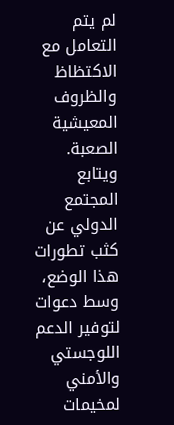لم يتم التعامل مع الاكتظاظ والظروف المعيشية الصعبة.
ويتابع المجتمع الدولي عن كثب تطورات هذا الوضع، وسط دعوات لتوفير الدعم اللوجستي والأمني لمخيمات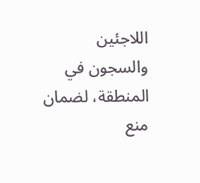اللاجئين والسجون في المنطقة، لضمان منع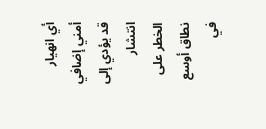أي انهيار أمني إضافي قد يؤدي إلى انتشار الخطر على نطاق أوسع في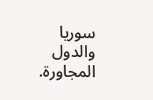سوريا والدول المجاورة.